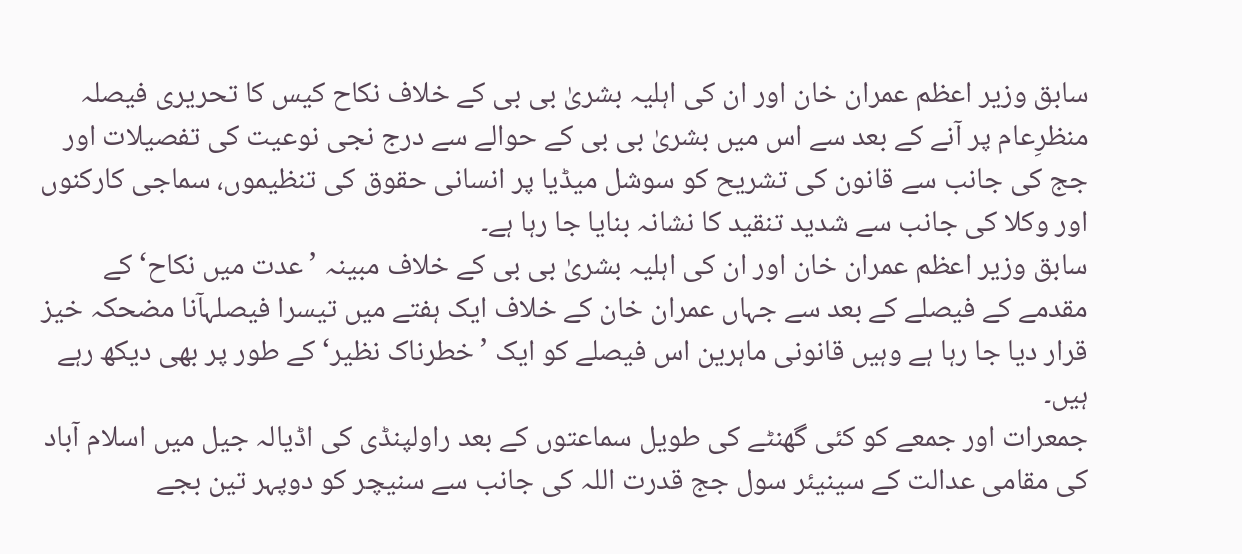سابق وزیر اعظم عمران خان اور ان کی اہلیہ بشریٰ بی بی کے خلاف نکاح کیس کا تحریری فیصلہ منظرِعام پر آنے کے بعد سے اس میں بشریٰ بی بی کے حوالے سے درج نجی نوعیت کی تفصیلات اور جج کی جانب سے قانون کی تشریح کو سوشل میڈیا پر انسانی حقوق کی تنظیموں، سماجی کارکنوں اور وکلا کی جانب سے شدید تنقید کا نشانہ بنایا جا رہا ہے۔
سابق وزیر اعظم عمران خان اور ان کی اہلیہ بشریٰ بی بی کے خلاف مبینہ ’عدت میں نکاح‘ کے مقدمے کے فیصلے کے بعد سے جہاں عمران خان کے خلاف ایک ہفتے میں تیسرا فیصلہآنا مضحکہ خیز قرار دیا جا رہا ہے وہیں قانونی ماہرین اس فیصلے کو ایک ’خطرناک نظیر‘ کے طور پر بھی دیکھ رہے ہیں۔
جمعرات اور جمعے کو کئی گھنٹے کی طویل سماعتوں کے بعد راولپنڈی کی اڈیالہ جیل میں اسلام آباد کی مقامی عدالت کے سینیئر سول جج قدرت اللہ کی جانب سے سنیچر کو دوپہر تین بجے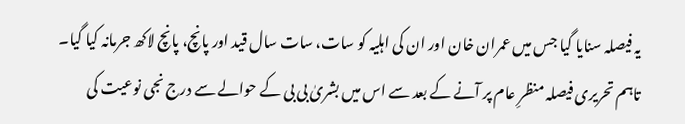یہ فیصلہ سنایا گیا جس میں عمران خان اور ان کی اہلیہ کو سات، سات سال قید اور پانچ، پانچ لاکھ جرمانہ کیا گیا۔
تاہم تحریری فیصلہ منظرِ عام پر آنے کے بعد سے اس میں بشریٰ بی بی کے حوالے سے درج نجی نوعیت کی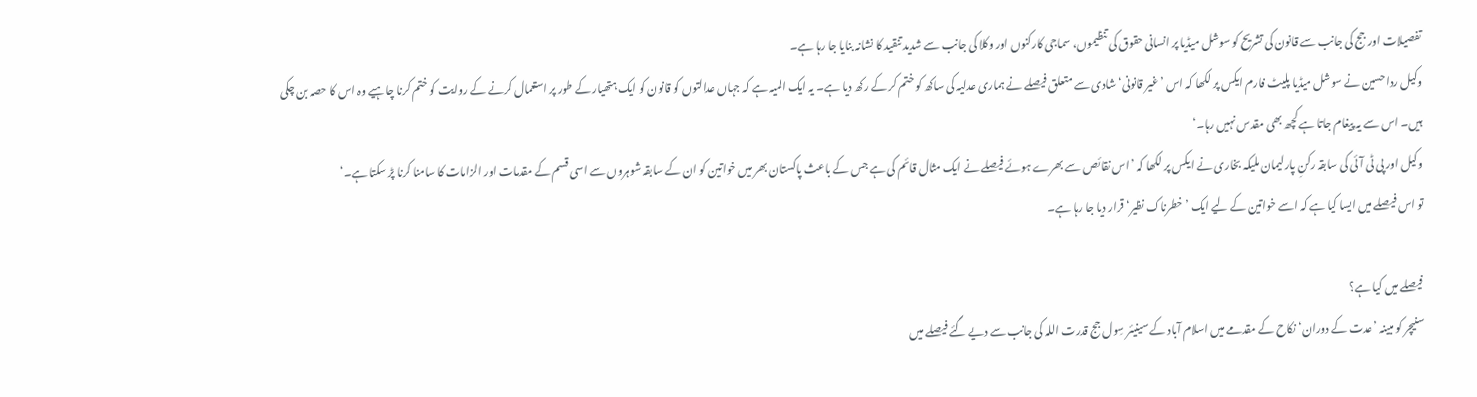تفصیلات اور جج کی جانب سے قانون کی تشریح کو سوشل میڈیا پر انسانی حقوق کی تنظیموں، سماجی کارکنوں اور وکلا کی جانب سے شدید تنقید کا نشانہ بنایا جا رہا ہے۔
وکیل ردا حسین نے سوشل میڈیا پلیٹ فارم ایکس پر لکھا کہ اس ’غیر قانونی‘ شادی سے متعلق فیصلے نے ہماری عدلیہ کی ساکھ کو ختم کر کے رکھ دیا ہے۔ یہ ایک المیہ ہے کہ جہاں عدالتوں کو قانون کو ایک ہتھیار کے طور پر استعمال کرنے کے روایت کو ختم کرنا چاہیے وہ اس کا حصہ بن چکی ہیں۔ اس سے یہ پیغام جاتا ہے کچھ بھی مقدس نہیں رہا۔‘
وکیل اور پی ٹی آئی کی سابقہ رکنِ پارلیمان ملیکہ بخاری نے ایکس پر لکھا کہ ’اس نقائص سے بھرے ہوئے فیصلے نے ایک مثال قائم کی ہے جس کے باعث پاکستان بھر میں خواتین کو ان کے سابقہ شوہروں سے اسی قسم کے مقدمات اور الزامات کا سامنا کرنا پڑ سکتا ہے۔‘
تو اس فیصلے میں ایسا کیا ہے کہ اسے خواتین کے لیے ایک ’خطرناک نظیر‘ قرار دیا جا رہا ہے۔

فیصلے میں کیا ہے؟
سنیچر کو مبینہ ’عدت کے دوران‘ نکاح کے مقدمے میں اسلام آباد کے سینیئر سِول جج قدرت اللہ کی جانب سے دیے گئے فیصلے میں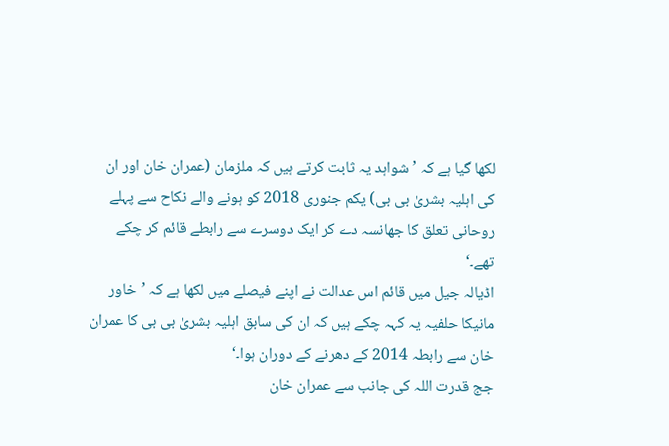لکھا گیا ہے کہ ’شواہد یہ ثابت کرتے ہیں کہ ملزمان (عمران خان اور ان کی اہلیہ بشریٰ بی بی) یکم جنوری 2018 کو ہونے والے نکاح سے پہلے روحانی تعلق کا جھانسہ دے کر ایک دوسرے سے رابطے قائم کر چکے تھے۔‘
اڈیالہ جیل میں قائم اس عدالت نے اپنے فیصلے میں لکھا ہے کہ ’خاور مانیکا حلفیہ یہ کہہ چکے ہیں کہ ان کی سابق اہلیہ بشریٰ بی بی کا عمران خان سے رابطہ 2014 کے دھرنے کے دوران ہوا۔‘
جج قدرت اللہ کی جانب سے عمران خان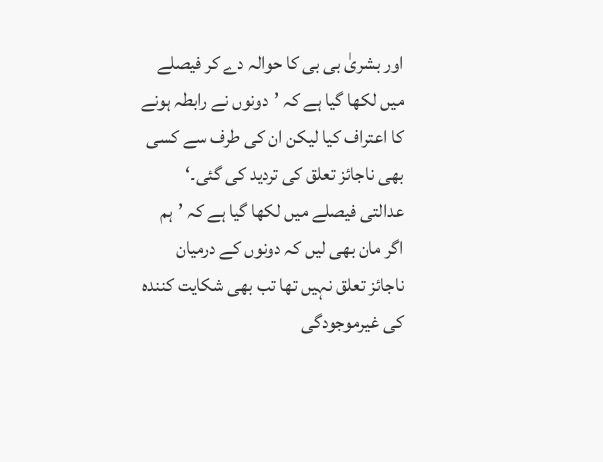اور بشریٰ بی بی کا حوالہ دے کر فیصلے میں لکھا گیا ہے کہ ’دونوں نے رابطہ ہونے کا اعتراف کیا لیکن ان کی طرف سے کسی بھی ناجائز تعلق کی تردید کی گئی۔‘
عدالتی فیصلے میں لکھا گیا ہے کہ ’ہم اگر مان بھی لیں کہ دونوں کے درمیان ناجائز تعلق نہیں تھا تب بھی شکایت کنندہ کی غیرموجودگی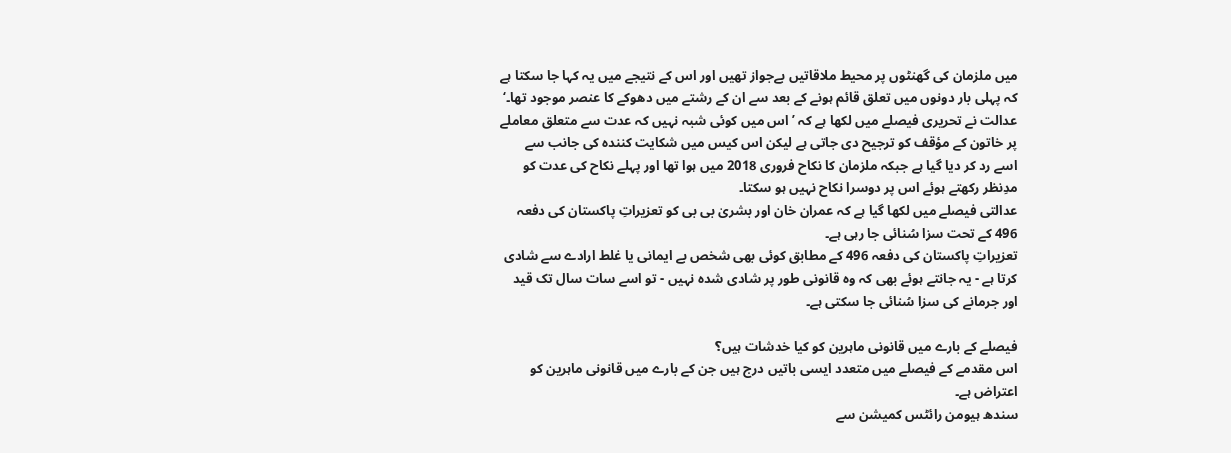میں ملزمان کی گھنٹوں پر محیط ملاقاتیں بےجواز تھیں اور اس کے نتیجے میں یہ کہا جا سکتا ہے کہ پہلی بار دونوں میں تعلق قائم ہونے کے بعد سے ان کے رشتے میں دھوکے کا عنصر موجود تھا۔‘
عدالت نے تحریری فیصلے میں لکھا ہے کہ ’اس میں کوئی شبہ نہیں کہ عدت سے متعلق معاملے پر خاتون کے مؤقف کو ترجیح دی جاتی ہے لیکن اس کیس میں شکایت کنندہ کی جانب سے اسے رد کر دیا گیا ہے جبکہ ملزمان کا نکاح فروری 2018 میں ہوا تھا اور پہلے نکاح کی عدت کو مدِنظر رکھتے ہوئے اس پر دوسرا نکاح نہیں ہو سکتا۔
عدالتی فیصلے میں لکھا گیا ہے کہ عمران خان اور بشریٰ بی بی کو تعزیراتِ پاکستان کی دفعہ 496 کے تحت سزا سُنائی جا رہی ہے۔
تعزیراتِ پاکستان کی دفعہ 496 کے مطابق کوئی بھی شخص بے ایمانی یا غلط ارادے سے شادی کرتا ہے - یہ جانتے ہوئے بھی کہ وہ قانونی طور پر شادی شدہ نہیں - تو اسے سات سال تک قید اور جرمانے کی سزا سُنائی جا سکتی ہے۔

فیصلے کے بارے میں قانونی ماہرین کو کیا خدشات ہیں؟
اس مقدمے کے فیصلے میں متعدد ایسی باتیں درج ہیں جن کے بارے میں قانونی ماہرین کو اعتراض ہے۔
سندھ ہیومن رائٹس کمیشن سے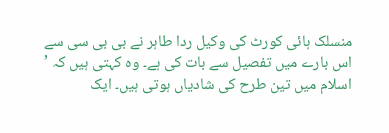منسلک ہائی کورٹ کی وکیل ردا طاہر نے بی بی سی سے اس بارے میں تفصیل سے بات کی ہے۔ وہ کہتی ہیں کہ ’ اسلام میں تین طرح کی شادیاں ہوتی ہیں۔ ایک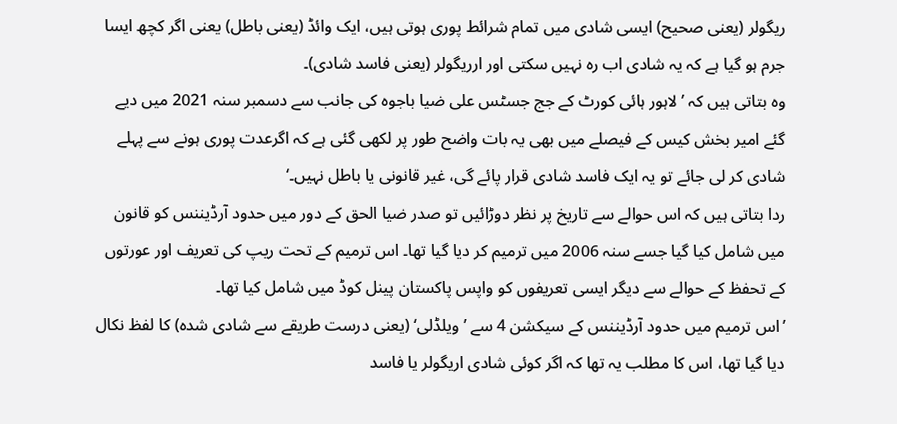ریگولر (یعنی صحیح) ایسی شادی میں تمام شرائط پوری ہوتی ہیں، ایک وائڈ (یعنی باطل) یعنی اگر کچھ ایسا جرم ہو گیا ہے کہ یہ شادی اب رہ نہیں سکتی اور ارریگولر (یعنی فاسد شادی)۔
وہ بتاتی ہیں کہ ’لاہور ہائی کورٹ کے جج جسٹس علی ضیا باجوہ کی جانب سے دسمبر سنہ 2021 میں دیے گئے امیر بخش کیس کے فیصلے میں بھی یہ بات واضح طور پر لکھی گئی ہے کہ اگرعدت پوری ہونے سے پہلے شادی کر لی جائے تو یہ ایک فاسد شادی قرار پائے گی، غیر قانونی یا باطل نہیں۔‘
ردا بتاتی ہیں کہ اس حوالے سے تاریخ پر نظر دوڑائیں تو صدر ضیا الحق کے دور میں حدود آرڈیننس کو قانون میں شامل کیا گیا جسے سنہ 2006 میں ترمیم کر دیا گیا تھا۔ اس ترمیم کے تحت ریپ کی تعریف اور عورتوں کے تحفظ کے حوالے سے دیگر ایسی تعریفوں کو واپس پاکستان پینل کوڈ میں شامل کیا تھا۔
’اس ترمیم میں حدود آرڈیننس کے سیکشن 4 سے ’ویلڈلی‘ (یعنی درست طریقے سے شادی شدہ) کا لفظ نکال دیا گیا تھا، اس کا مطلب یہ تھا کہ اگر کوئی شادی اریگولر یا فاسد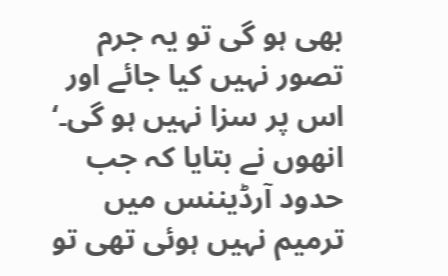بھی ہو گی تو یہ جرم تصور نہیں کیا جائے اور اس پر سزا نہیں ہو گی۔‘
انھوں نے بتایا کہ جب حدود آرڈیننس میں ترمیم نہیں ہوئی تھی تو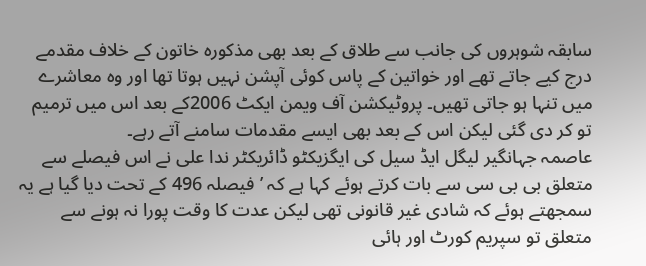سابقہ شوہروں کی جانب سے طلاق کے بعد بھی مذکورہ خاتون کے خلاف مقدمے درج کیے جاتے تھے اور خواتین کے پاس کوئی آپشن نہیں ہوتا تھا اور وہ معاشرے میں تنہا ہو جاتی تھیں۔ پروٹیکشن آف ویمن ایکٹ 2006کے بعد اس میں ترمیم تو کر دی گئی لیکن اس کے بعد بھی ایسے مقدمات سامنے آتے رہے۔
عاصمہ جہانگیر لیگل ایڈ سیل کی ایگزیکٹو ڈائریکٹر ندا علی نے اس فیصلے سے متعلق بی بی سی سے بات کرتے ہوئے کہا ہے کہ ’فیصلہ 496 کے تحت دیا گیا ہے یہ سمجھتے ہوئے کہ شادی غیر قانونی تھی لیکن عدت کا وقت پورا نہ ہونے سے متعلق تو سپریم کورٹ اور ہائی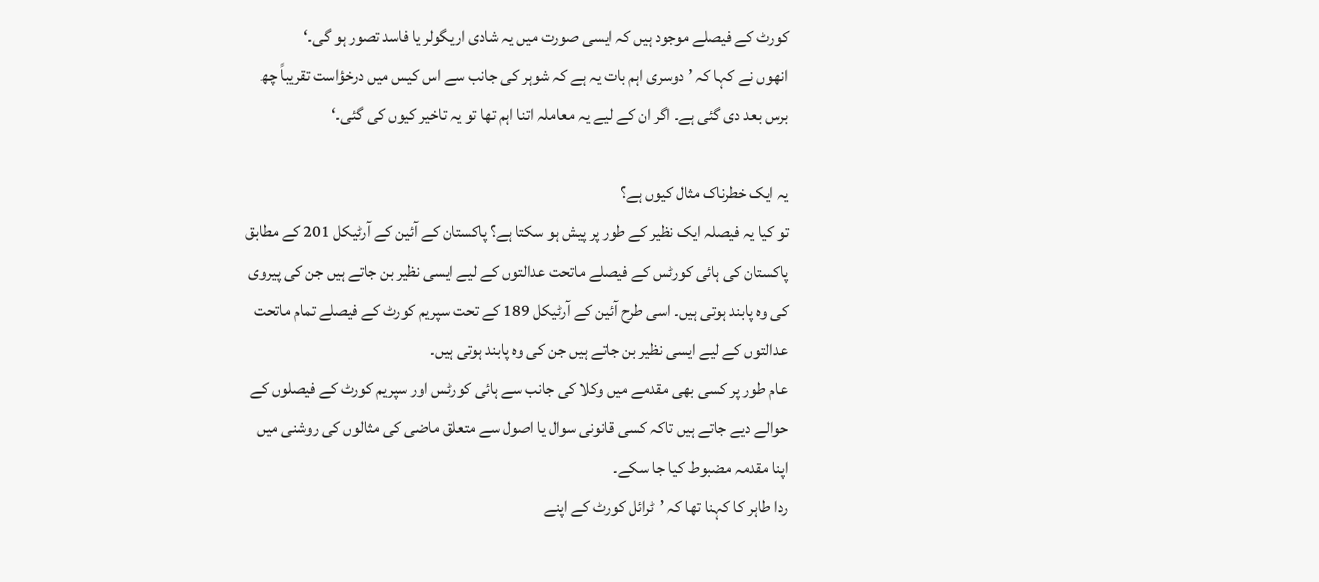کورٹ کے فیصلے موجود ہیں کہ ایسی صورت میں یہ شادی اریگولر یا فاسد تصور ہو گی۔‘
انھوں نے کہا کہ ’دوسری اہم بات یہ ہے کہ شوہر کی جانب سے اس کیس میں درخؤاست تقریباً چھ برس بعد دی گئی ہے۔ اگر ان کے لیے یہ معاملہ اتنا اہم تھا تو یہ تاخیر کیوں کی گئی۔‘

یہ ایک خطرناک مثال کیوں ہے؟
تو کیا یہ فیصلہ ایک نظیر کے طور پر پیش ہو سکتا ہے؟ پاکستان کے آئین کے آرٹیکل 201 کے مطابق پاکستان کی ہائی کورٹس کے فیصلے ماتحت عدالتوں کے لیے ایسی نظیر بن جاتے ہیں جن کی پیروی کی وہ پابند ہوتی ہیں۔ اسی طرح آئین کے آرٹیکل 189 کے تحت سپریم کورٹ کے فیصلے تمام ماتحت عدالتوں کے لیے ایسی نظیر بن جاتے ہیں جن کی وہ پابند ہوتی ہیں۔
عام طور پر کسی بھی مقدمے میں وکلا کی جانب سے ہائی کورٹس اور سپریم کورٹ کے فیصلوں کے حوالے دیے جاتے ہیں تاکہ کسی قانونی سوال یا اصول سے متعلق ماضی کی مثالوں کی روشنی میں اپنا مقدمہ مضبوط کیا جا سکے۔
ردا طاہر کا کہنا تھا کہ ’ٹرائل کورٹ کے اپنے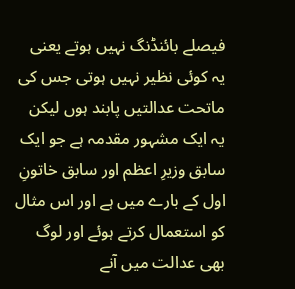فیصلے بائنڈنگ نہیں ہوتے یعنی یہ کوئی نظیر نہیں ہوتی جس کی ماتحت عدالتیں پابند ہوں لیکن یہ ایک مشہور مقدمہ ہے جو ایک سابق وزیرِ اعظم اور سابق خاتونِ اول کے بارے میں ہے اور اس مثال کو استعمال کرتے ہوئے اور لوگ بھی عدالت میں آنے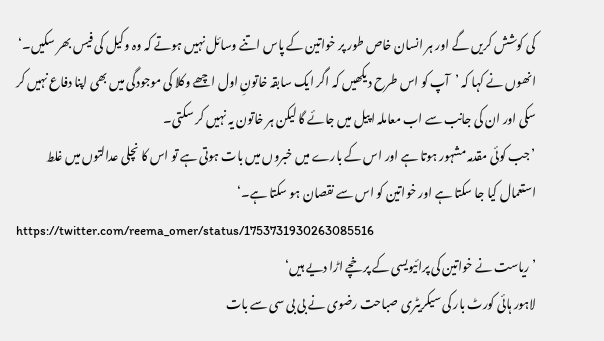کی کوشش کریں گے اور ہر انسان خاص طور پر خواتین کے پاس اتنے وسائل نہیں ہوتے کہ وہ وکیل کی فیس بھر سکیں۔‘
انھوں نے کہا کہ ’آپ کو اس طرح دیکھیں کہ اگر ایک سابقہ خاتونِ اول اچھے وکلا کی موجودگی میں بھی اپنا دفاع نہیں کر سکی اور ان کی جانب سے اب معاملہ اپیل میں جائے گا لیکن ہر خاتون یہ نہیں کر سکتی۔
’جب کوئی مقدمہ مشہور ہوتا ہے اور اس کے بارے میں خبروں میں بات ہوتی ہے تو اس کا نچلی عدالتوں میں غلط استعمال کیا جا سکتا ہے اور خواتین کو اس سے نقصان ہو سکتا ہے۔‘
https://twitter.com/reema_omer/status/1753731930263085516
’ریاست نے خواتین کی پرائیویسی کے پرخچے اڑا دیے ہیں‘
لاہور ہائی کورٹ بار کی سیکریٹری صباحت رضوی نے بی بی سی سے بات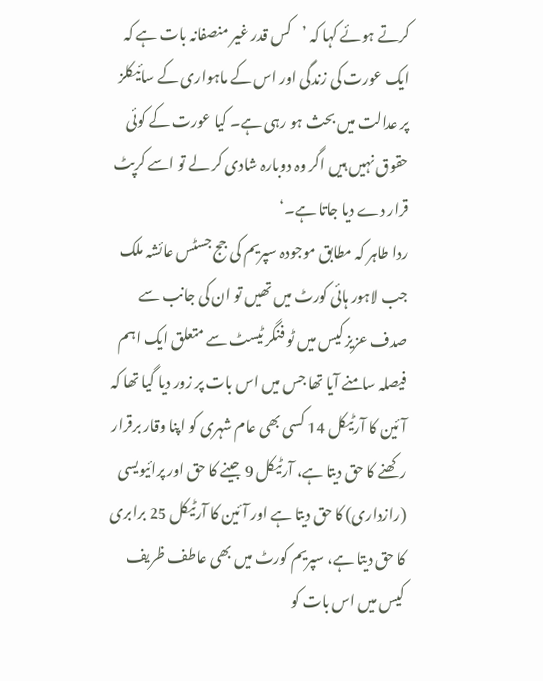کرتے ہوئے کہا کہ ’کس قدر غیر منصفانہ بات ہے کہ ایک عورت کی زندگی اور اس کے ماہواری کے سائیکلز پر عدالت میں بحث ہو رہی ہے۔ کیا عورت کے کوئی حقوق نہیں ہیں اگر وہ دوبارہ شادی کر لے تو اسے کرپٹ قرار دے دیا جاتا ہے۔‘
ردا طاہر کہ مطابق موجودہ سپریم کی جج جسٹس عائشہ ملک جب لاہور ہائی کورٹ میں تھیں تو ان کی جانب سے صدف عزیز کیس میں ٹو فنگر ٹیسٹ سے متعلق ایک اہم فیصلہ سامنے آیا تھا جس میں اس بات پر زور دیا گیا تھا کہ آئین کا آرٹیکل 14 کسی بھی عام شہری کو اپنا وقار برقرار رکھنے کا حق دیتا ہے، آرٹیکل 9 جینے کا حق اور پرائیویسی (رازداری) کا حق دیتا ہے اور آئین کا آرٹیکل 25 برابری کا حق دیتا ہے، سپریم کورٹ میں بھی عاطف ظریف کیس میں اس بات کو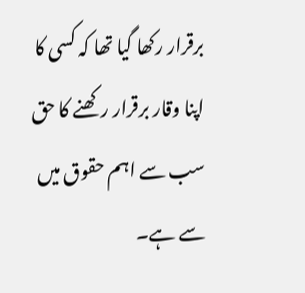برقرار رکھا گیا تھا کہ کسی کا اپنا وقار برقرار رکھنے کا حق سب سے اہم حقوق میں سے ہے۔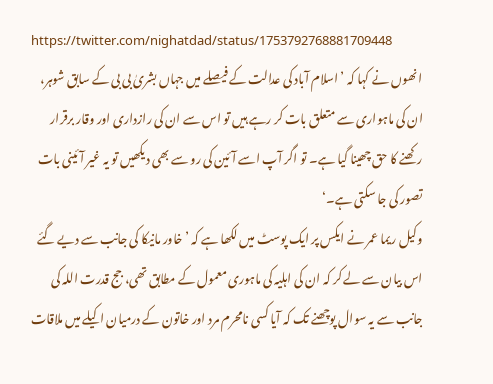https://twitter.com/nighatdad/status/1753792768881709448
انھوں نے کہا کہ ’اسلام آباد کی عدالت کے فیصلے میں جہاں بشریٰ بی بی کے سابق شوہر، ان کی ماہواری سے متعلق بات کر رہے ہیں تو اس سے ان کی رازداری اور وقار برقرار رکھنے کا حق چھینا گیا ہے۔ تو اگر آپ اسے آئین کی رو سے بھی دیکھیں تو یہ غیر آئینی بات تصور کی جا سکتی ہے۔‘
وکیل ریما عمر نے ایکس پر ایک پوسٹ میں لکھا ہے کہ ’خاور مانیکا کی جانب سے دیے گئے اس بیان سے لے کر کہ ان کی اہلیہ کی ماہوری معمول کے مطابق تھی، جج قدرت اللہ کی جانب سے یہ سوال پوچھنے تک کہ آیا کسی نامحرم مرد اور خاتون کے درمیان اکیلے میں ملاقات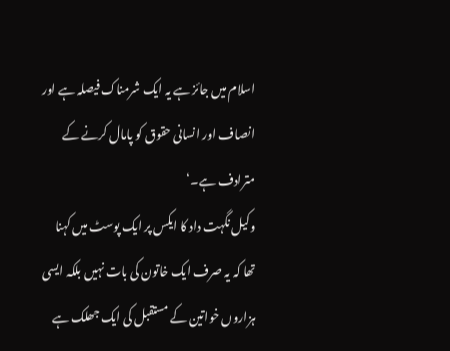اسلام میں جائز ہے یہ ایک شرمناک فیصلہ ہے اور انصاف اور انسانی حقوق کو پامال کرنے کے مترادف ہے۔‘
وکیل نگہت داد کا ایکس پر ایک پوسٹ میں کہنا تھا کہ یہ صرف ایک خاتون کی بات نہیں بلکہ ایسی ہزاروں خواتین کے مستقبل کی ایک جھلک ہے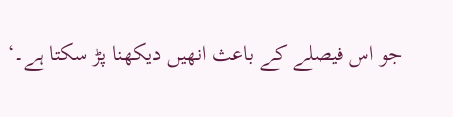جو اس فیصلے کے باعث انھیں دیکھنا پڑ سکتا ہے۔‘